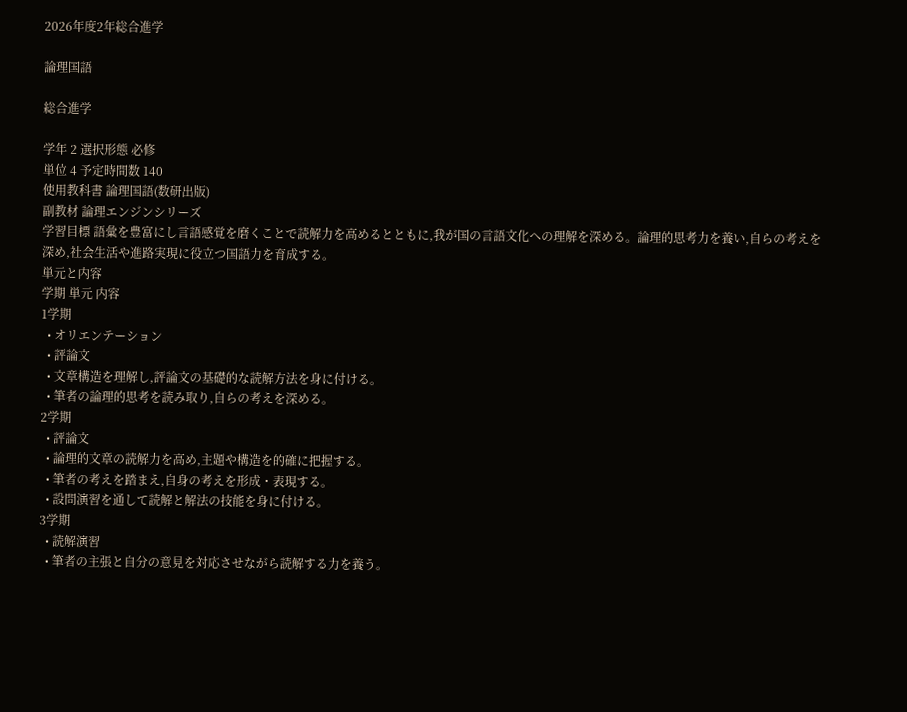2026年度2年総合進学

論理国語

総合進学

学年 2 選択形態 必修
単位 4 予定時間数 140
使用教科書 論理国語(数研出版)
副教材 論理エンジンシリーズ
学習目標 語彙を豊富にし言語感覚を磨くことで読解力を高めるとともに,我が国の言語文化への理解を深める。論理的思考力を養い,自らの考えを深め,社会生活や進路実現に役立つ国語力を育成する。
単元と内容
学期 単元 内容
1学期
  • オリエンテーション
  • 評論文
  • 文章構造を理解し,評論文の基礎的な読解方法を身に付ける。
  • 筆者の論理的思考を読み取り,自らの考えを深める。
2学期
  • 評論文
  • 論理的文章の読解力を高め,主題や構造を的確に把握する。
  • 筆者の考えを踏まえ,自身の考えを形成・表現する。
  • 設問演習を通して読解と解法の技能を身に付ける。
3学期
  • 読解演習
  • 筆者の主張と自分の意見を対応させながら読解する力を養う。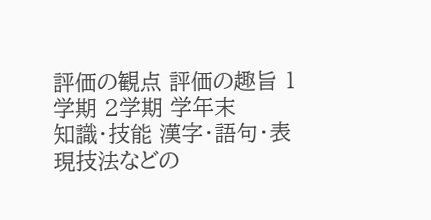評価の観点 評価の趣旨 1学期 2学期 学年末
知識・技能 漢字・語句・表現技法などの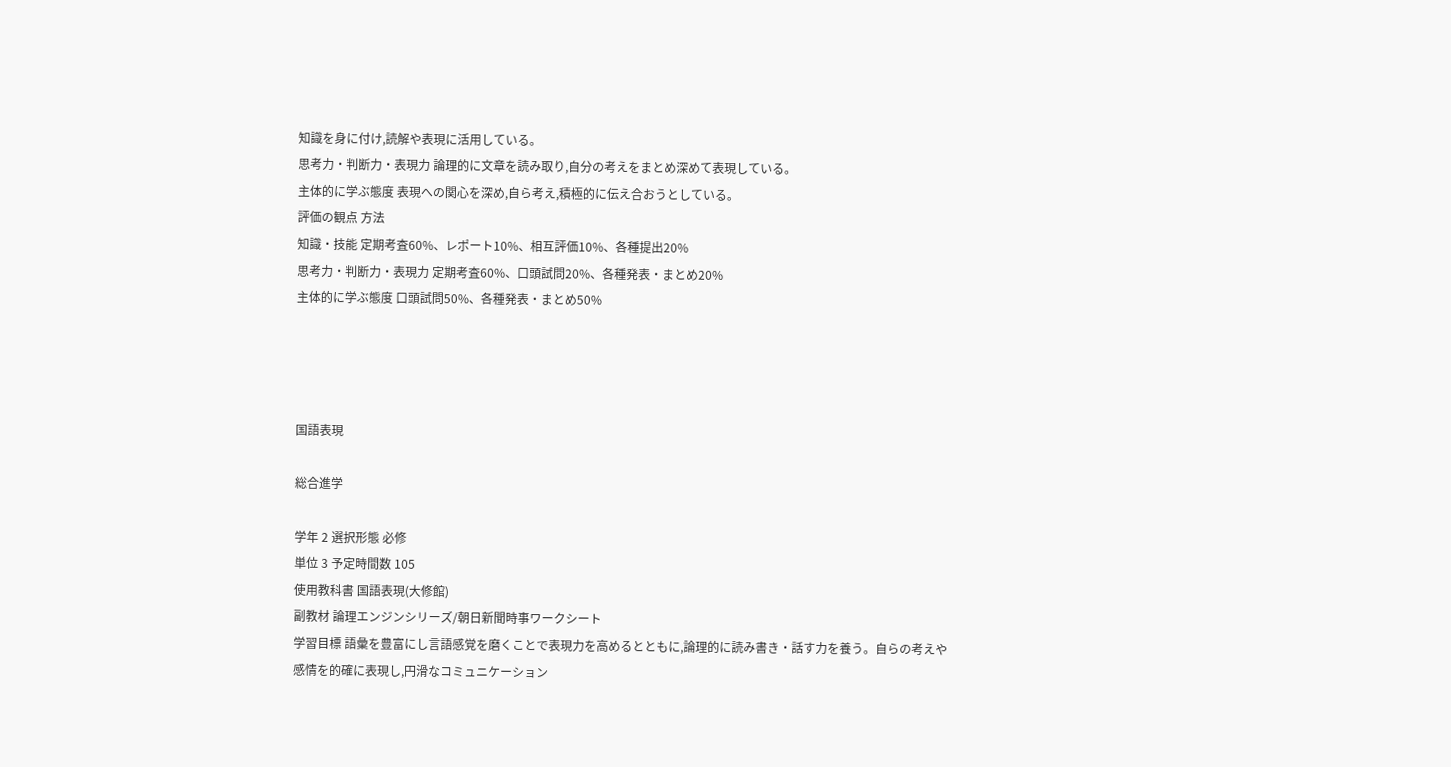知識を身に付け,読解や表現に活用している。
思考力・判断力・表現力 論理的に文章を読み取り,自分の考えをまとめ深めて表現している。
主体的に学ぶ態度 表現への関心を深め,自ら考え,積極的に伝え合おうとしている。
評価の観点 方法
知識・技能 定期考査60%、レポート10%、相互評価10%、各種提出20%
思考力・判断力・表現力 定期考査60%、口頭試問20%、各種発表・まとめ20%
主体的に学ぶ態度 口頭試問50%、各種発表・まとめ50%




国語表現

総合進学

学年 2 選択形態 必修
単位 3 予定時間数 105
使用教科書 国語表現(大修館)
副教材 論理エンジンシリーズ/朝日新聞時事ワークシート
学習目標 語彙を豊富にし言語感覚を磨くことで表現力を高めるとともに,論理的に読み書き・話す力を養う。自らの考えや感情を的確に表現し,円滑なコミュニケーション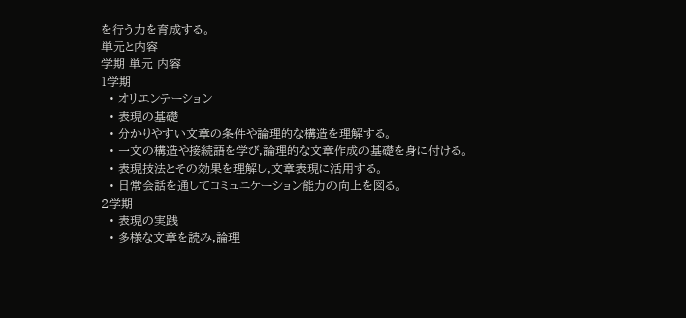を行う力を育成する。
単元と内容
学期 単元 内容
1学期
  • オリエンテーション
  • 表現の基礎
  • 分かりやすい文章の条件や論理的な構造を理解する。
  • 一文の構造や接続語を学び,論理的な文章作成の基礎を身に付ける。
  • 表現技法とその効果を理解し,文章表現に活用する。
  • 日常会話を通してコミュニケーション能力の向上を図る。
2学期
  • 表現の実践
  • 多様な文章を読み,論理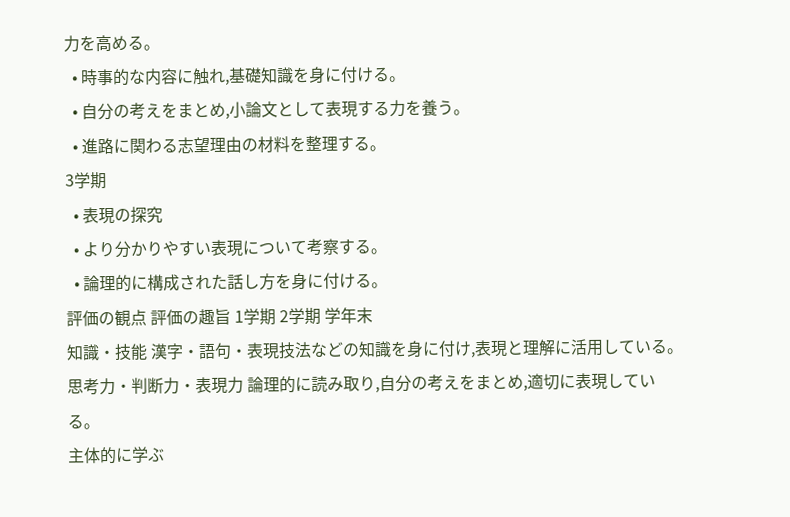力を高める。
  • 時事的な内容に触れ,基礎知識を身に付ける。
  • 自分の考えをまとめ,小論文として表現する力を養う。
  • 進路に関わる志望理由の材料を整理する。
3学期
  • 表現の探究
  • より分かりやすい表現について考察する。
  • 論理的に構成された話し方を身に付ける。
評価の観点 評価の趣旨 1学期 2学期 学年末
知識・技能 漢字・語句・表現技法などの知識を身に付け,表現と理解に活用している。
思考力・判断力・表現力 論理的に読み取り,自分の考えをまとめ,適切に表現している。
主体的に学ぶ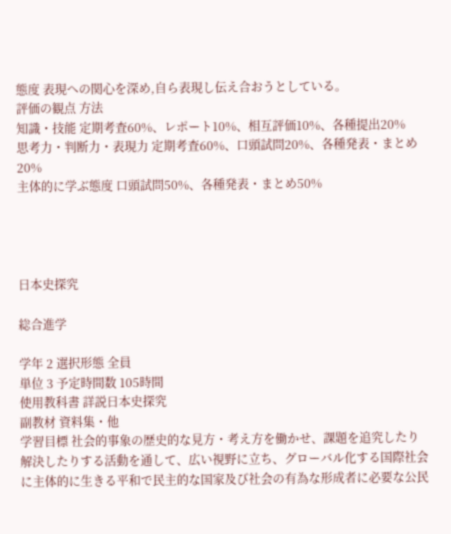態度 表現への関心を深め,自ら表現し伝え合おうとしている。
評価の観点 方法
知識・技能 定期考査60%、レポート10%、相互評価10%、各種提出20%
思考力・判断力・表現力 定期考査60%、口頭試問20%、各種発表・まとめ20%
主体的に学ぶ態度 口頭試問50%、各種発表・まとめ50%




⽇本史探究

総合進学

学年 2 選択形態 全員
単位 3 予定時間数 105時間
使用教科書 詳説⽇本史探究
副教材 資料集・他
学習目標 社会的事象の歴史的な⾒⽅・考え⽅を働かせ、課題を追究したり解決したりする活動を通して、広い視野に⽴ち、グローバル化する国際社会に主体的に⽣きる平和で⺠主的な国家及び社会の有為な形成者に必要な公⺠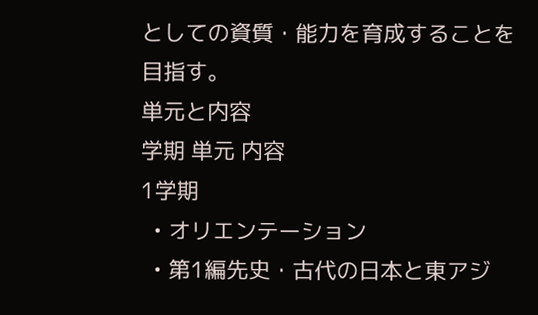としての資質・能⼒を育成することを⽬指す。
単元と内容
学期 単元 内容
1学期
  • オリエンテーション
  • 第1編先史・古代の⽇本と東アジ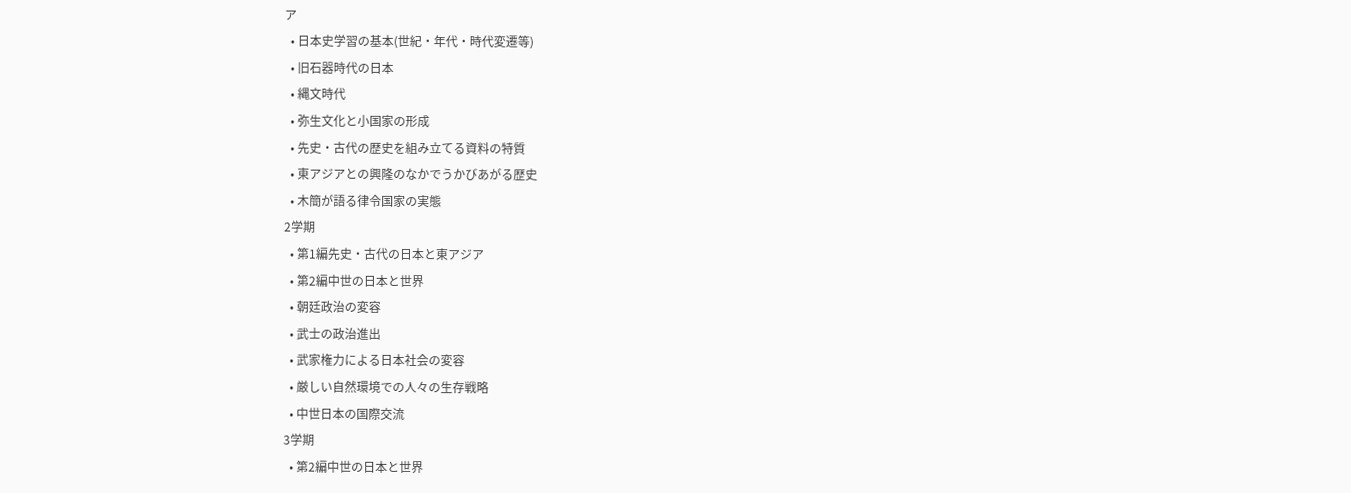ア
  • ⽇本史学習の基本(世紀・年代・時代変遷等)
  • 旧⽯器時代の⽇本
  • 縄⽂時代
  • 弥⽣⽂化と⼩国家の形成
  • 先史・古代の歴史を組み⽴てる資料の特質
  • 東アジアとの興隆のなかでうかびあがる歴史
  • ⽊簡が語る律令国家の実態
2学期
  • 第1編先史・古代の⽇本と東アジア
  • 第2編中世の⽇本と世界
  • 朝廷政治の変容
  • 武⼠の政治進出
  • 武家権⼒による⽇本社会の変容
  • 厳しい⾃然環境での⼈々の⽣存戦略
  • 中世⽇本の国際交流
3学期
  • 第2編中世の⽇本と世界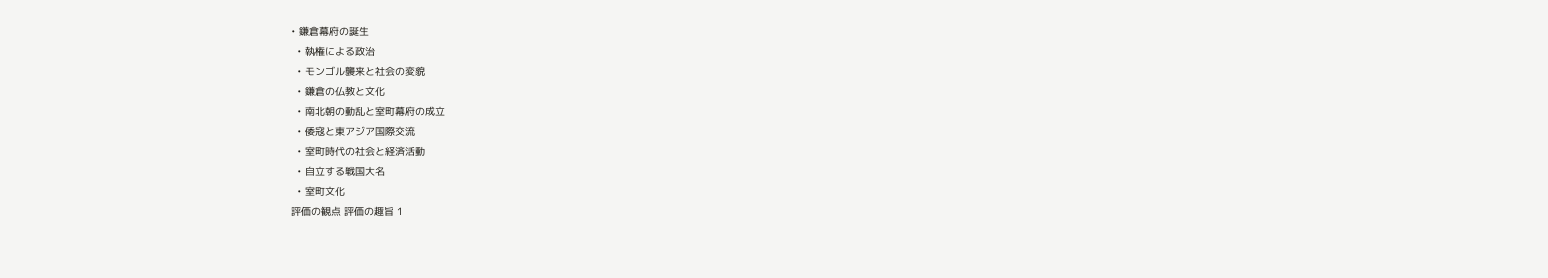• 鎌倉幕府の誕⽣
  • 執権による政治
  • モンゴル襲来と社会の変貌
  • 鎌倉の仏教と⽂化
  • 南北朝の動乱と室町幕府の成⽴
  • 倭寇と東アジア国際交流
  • 室町時代の社会と経済活動
  • ⾃⽴する戦国⼤名
  • 室町⽂化
評価の観点 評価の趣旨 1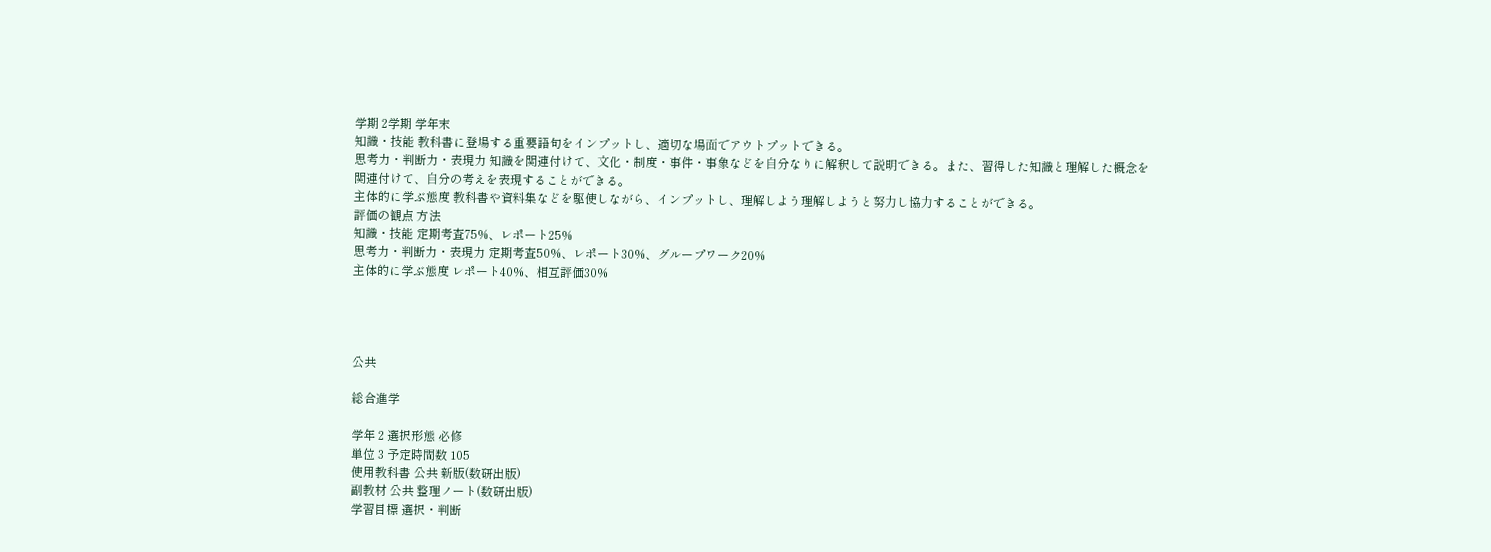学期 2学期 学年末
知識・技能 教科書に登場する重要語句をインプットし、適切な場⾯でアウトプットできる。
思考力・判断力・表現力 知識を関連付けて、⽂化・制度・事件・事象などを⾃分なりに解釈して説明できる。また、習得した知識と理解した概念を関連付けて、⾃分の考えを表現することができる。
主体的に学ぶ態度 教科書や資料集などを駆使しながら、インプットし、理解しよう理解しようと努⼒し協⼒することができる。
評価の観点 方法
知識・技能 定期考査75%、レポート25%
思考力・判断力・表現力 定期考査50%、レポート30%、グループワーク20%
主体的に学ぶ態度 レポート40%、相互評価30%




公共

総合進学

学年 2 選択形態 必修
単位 3 予定時間数 105
使用教科書 公共 新版(数研出版)
副教材 公共 整理ノート(数研出版)
学習目標 選択・判断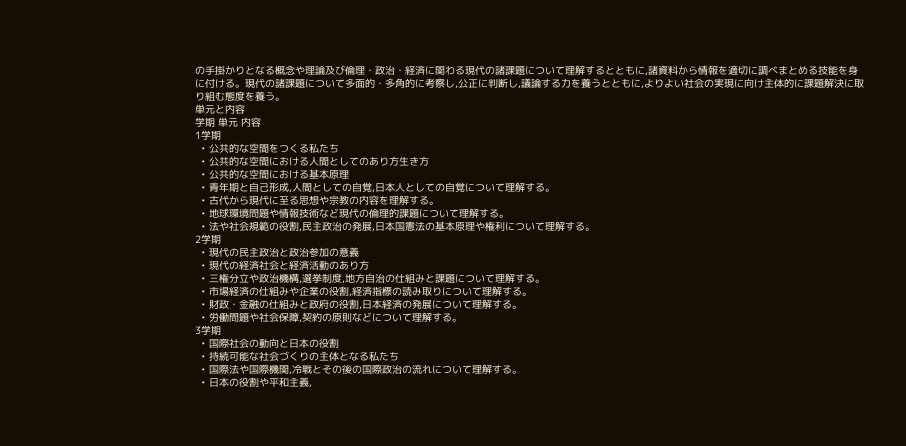の手掛かりとなる概念や理論及び倫理・政治・経済に関わる現代の諸課題について理解するとともに,諸資料から情報を適切に調べまとめる技能を身に付ける。現代の諸課題について多面的・多角的に考察し,公正に判断し,議論する力を養うとともに,よりよい社会の実現に向け主体的に課題解決に取り組む態度を養う。
単元と内容
学期 単元 内容
1学期
  • 公共的な空間をつくる私たち
  • 公共的な空間における人間としてのあり方生き方
  • 公共的な空間における基本原理
  • 青年期と自己形成,人間としての自覚,日本人としての自覚について理解する。
  • 古代から現代に至る思想や宗教の内容を理解する。
  • 地球環境問題や情報技術など現代の倫理的課題について理解する。
  • 法や社会規範の役割,民主政治の発展,日本国憲法の基本原理や権利について理解する。
2学期
  • 現代の民主政治と政治参加の意義
  • 現代の経済社会と経済活動のあり方
  • 三権分立や政治機構,選挙制度,地方自治の仕組みと課題について理解する。
  • 市場経済の仕組みや企業の役割,経済指標の読み取りについて理解する。
  • 財政・金融の仕組みと政府の役割,日本経済の発展について理解する。
  • 労働問題や社会保障,契約の原則などについて理解する。
3学期
  • 国際社会の動向と日本の役割
  • 持続可能な社会づくりの主体となる私たち
  • 国際法や国際機関,冷戦とその後の国際政治の流れについて理解する。
  • 日本の役割や平和主義,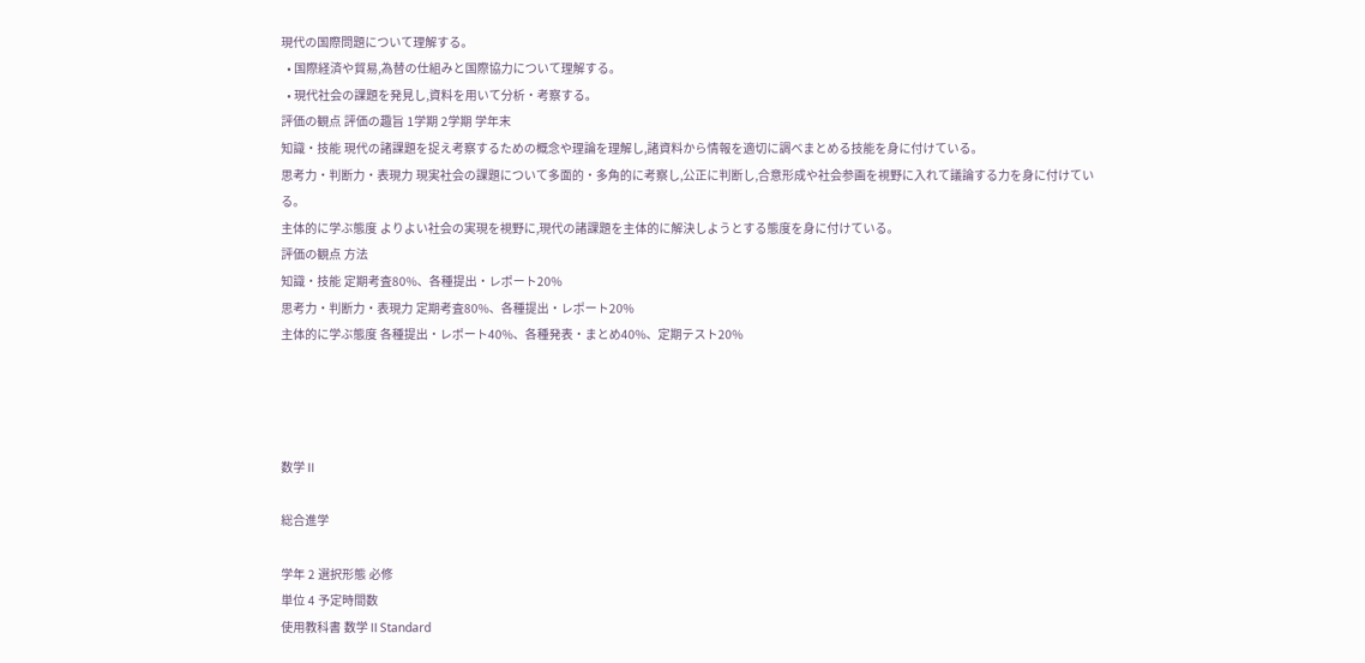現代の国際問題について理解する。
  • 国際経済や貿易,為替の仕組みと国際協力について理解する。
  • 現代社会の課題を発見し,資料を用いて分析・考察する。
評価の観点 評価の趣旨 1学期 2学期 学年末
知識・技能 現代の諸課題を捉え考察するための概念や理論を理解し,諸資料から情報を適切に調べまとめる技能を身に付けている。
思考力・判断力・表現力 現実社会の課題について多面的・多角的に考察し,公正に判断し,合意形成や社会参画を視野に入れて議論する力を身に付けている。
主体的に学ぶ態度 よりよい社会の実現を視野に,現代の諸課題を主体的に解決しようとする態度を身に付けている。
評価の観点 方法
知識・技能 定期考査80%、各種提出・レポート20%
思考力・判断力・表現力 定期考査80%、各種提出・レポート20%
主体的に学ぶ態度 各種提出・レポート40%、各種発表・まとめ40%、定期テスト20%




数学Ⅱ

総合進学

学年 2 選択形態 必修
単位 4 予定時間数
使用教科書 数学ⅡStandard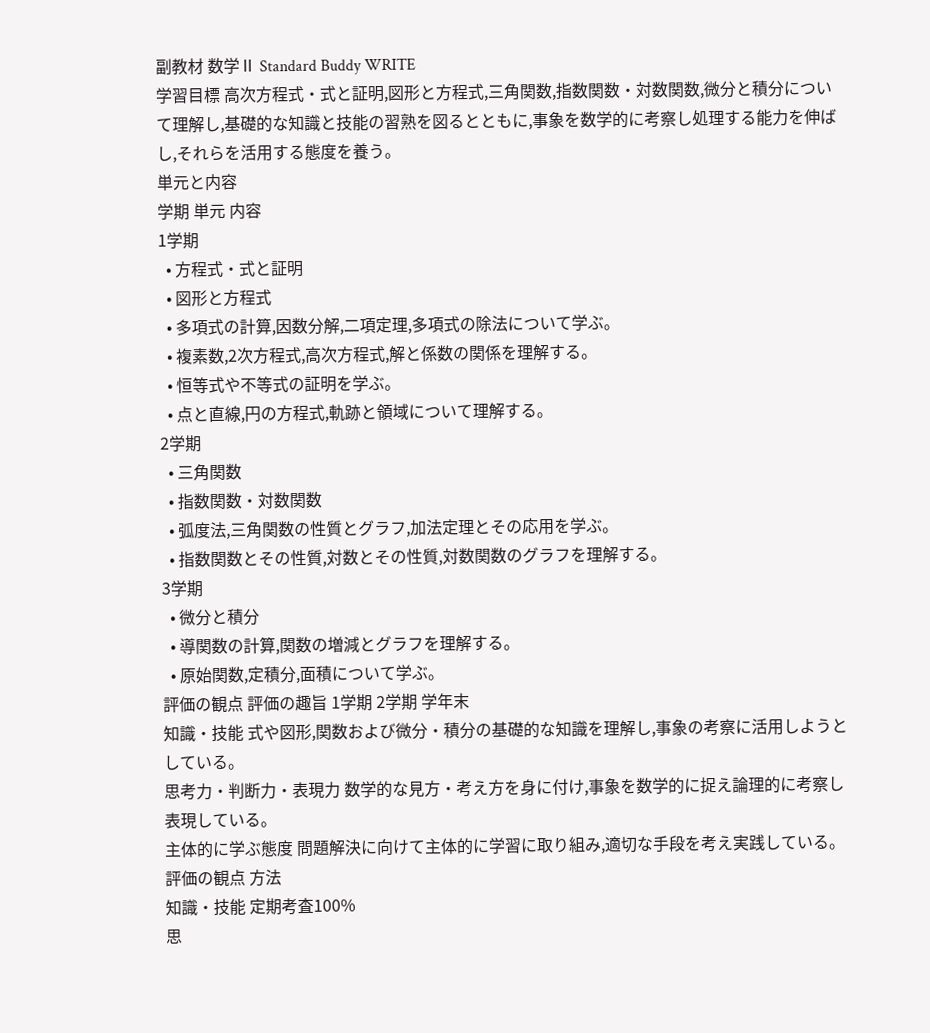副教材 数学Ⅱ Standard Buddy WRITE
学習目標 高次方程式・式と証明,図形と方程式,三角関数,指数関数・対数関数,微分と積分について理解し,基礎的な知識と技能の習熟を図るとともに,事象を数学的に考察し処理する能力を伸ばし,それらを活用する態度を養う。
単元と内容
学期 単元 内容
1学期
  • 方程式・式と証明
  • 図形と方程式
  • 多項式の計算,因数分解,二項定理,多項式の除法について学ぶ。
  • 複素数,2次方程式,高次方程式,解と係数の関係を理解する。
  • 恒等式や不等式の証明を学ぶ。
  • 点と直線,円の方程式,軌跡と領域について理解する。
2学期
  • 三角関数
  • 指数関数・対数関数
  • 弧度法,三角関数の性質とグラフ,加法定理とその応用を学ぶ。
  • 指数関数とその性質,対数とその性質,対数関数のグラフを理解する。
3学期
  • 微分と積分
  • 導関数の計算,関数の増減とグラフを理解する。
  • 原始関数,定積分,面積について学ぶ。
評価の観点 評価の趣旨 1学期 2学期 学年末
知識・技能 式や図形,関数および微分・積分の基礎的な知識を理解し,事象の考察に活用しようとしている。
思考力・判断力・表現力 数学的な見方・考え方を身に付け,事象を数学的に捉え論理的に考察し表現している。
主体的に学ぶ態度 問題解決に向けて主体的に学習に取り組み,適切な手段を考え実践している。
評価の観点 方法
知識・技能 定期考査100%
思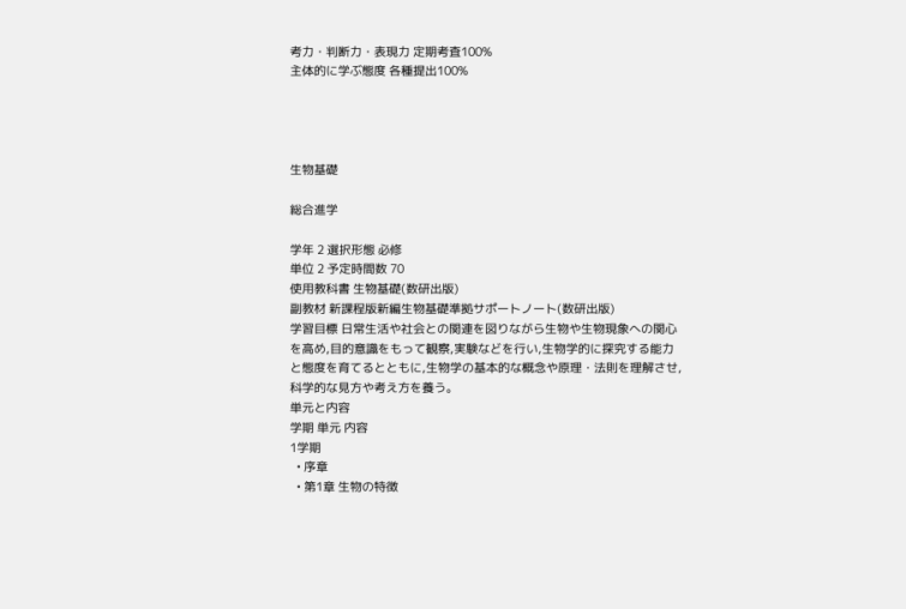考力・判断力・表現力 定期考査100%
主体的に学ぶ態度 各種提出100%




生物基礎

総合進学

学年 2 選択形態 必修
単位 2 予定時間数 70
使用教科書 生物基礎(数研出版)
副教材 新課程版新編生物基礎準拠サポートノート(数研出版)
学習目標 日常生活や社会との関連を図りながら生物や生物現象への関心を高め,目的意識をもって観察,実験などを行い,生物学的に探究する能力と態度を育てるとともに,生物学の基本的な概念や原理・法則を理解させ,科学的な見方や考え方を養う。
単元と内容
学期 単元 内容
1学期
  • 序章
  • 第1章 生物の特徴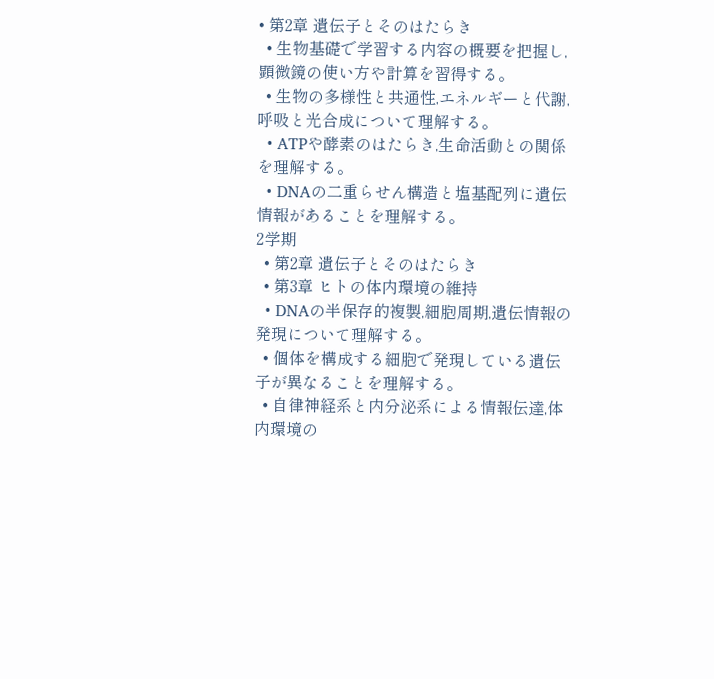• 第2章 遺伝子とそのはたらき
  • 生物基礎で学習する内容の概要を把握し,顕微鏡の使い方や計算を習得する。
  • 生物の多様性と共通性,エネルギーと代謝,呼吸と光合成について理解する。
  • ATPや酵素のはたらき,生命活動との関係を理解する。
  • DNAの二重らせん構造と塩基配列に遺伝情報があることを理解する。
2学期
  • 第2章 遺伝子とそのはたらき
  • 第3章 ヒトの体内環境の維持
  • DNAの半保存的複製,細胞周期,遺伝情報の発現について理解する。
  • 個体を構成する細胞で発現している遺伝子が異なることを理解する。
  • 自律神経系と内分泌系による情報伝達,体内環境の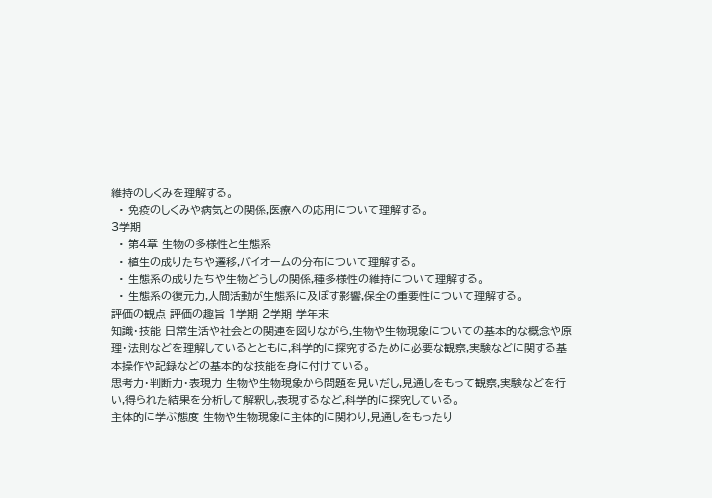維持のしくみを理解する。
  • 免疫のしくみや病気との関係,医療への応用について理解する。
3学期
  • 第4章 生物の多様性と生態系
  • 植生の成りたちや遷移,バイオームの分布について理解する。
  • 生態系の成りたちや生物どうしの関係,種多様性の維持について理解する。
  • 生態系の復元力,人間活動が生態系に及ぼす影響,保全の重要性について理解する。
評価の観点 評価の趣旨 1学期 2学期 学年末
知識・技能 日常生活や社会との関連を図りながら,生物や生物現象についての基本的な概念や原理・法則などを理解しているとともに,科学的に探究するために必要な観察,実験などに関する基本操作や記録などの基本的な技能を身に付けている。
思考力・判断力・表現力 生物や生物現象から問題を見いだし,見通しをもって観察,実験などを行い,得られた結果を分析して解釈し,表現するなど,科学的に探究している。
主体的に学ぶ態度 生物や生物現象に主体的に関わり,見通しをもったり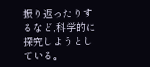振り返ったりするなど,科学的に探究しようとしている。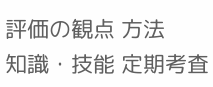評価の観点 方法
知識・技能 定期考査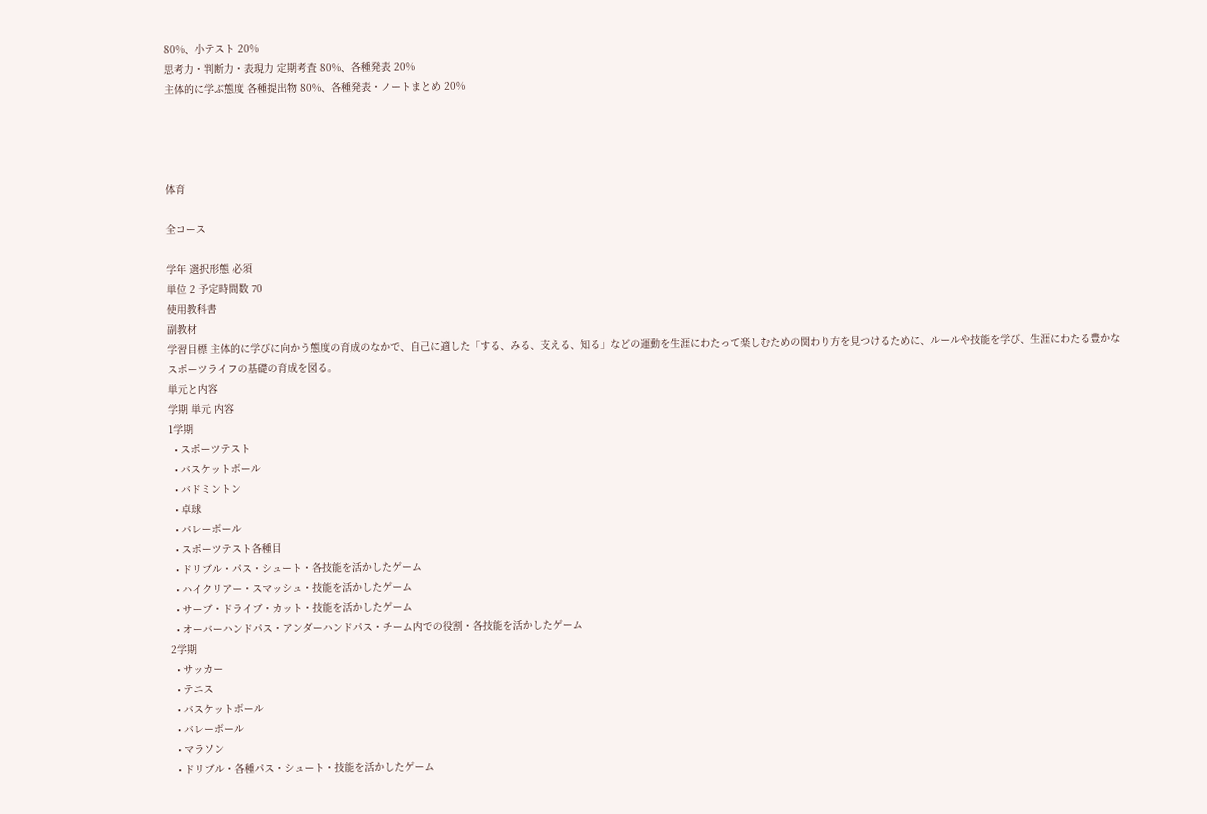80%、小テスト 20%
思考力・判断力・表現力 定期考査 80%、各種発表 20%
主体的に学ぶ態度 各種提出物 80%、各種発表・ノートまとめ 20%




体育

全コース

学年 選択形態 必須
単位 2 予定時間数 70
使用教科書
副教材
学習目標 主体的に学びに向かう態度の育成のなかで、自己に適した「する、みる、支える、知る」などの運動を生涯にわたって楽しむための関わり方を見つけるために、ルールや技能を学び、生涯にわたる豊かなスポーツライフの基礎の育成を図る。
単元と内容
学期 単元 内容
1学期
  • スポーツテスト
  • バスケットボール
  • バドミントン
  • 卓球
  • バレーボール
  • スポーツテスト各種目
  • ドリブル・パス・シュート・各技能を活かしたゲーム
  • ハイクリアー・スマッシュ・技能を活かしたゲーム
  • サーブ・ドライブ・カット・技能を活かしたゲーム
  • オーバーハンドパス・アンダーハンドパス・チーム内での役割・各技能を活かしたゲーム
2学期
  • サッカー
  • テニス
  • バスケットボール
  • バレーボール
  • マラソン
  • ドリブル・各種パス・シュート・技能を活かしたゲーム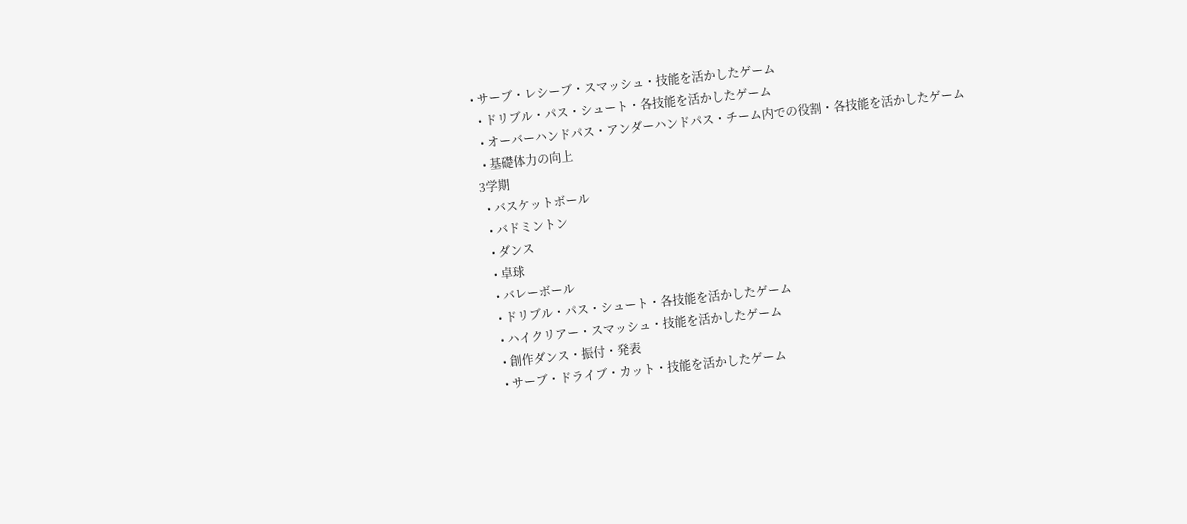• サーブ・レシーブ・スマッシュ・技能を活かしたゲーム
  • ドリブル・パス・シュート・各技能を活かしたゲーム
  • オーバーハンドパス・アンダーハンドパス・チーム内での役割・各技能を活かしたゲーム
  • 基礎体力の向上
3学期
  • バスケットボール
  • バドミントン
  • ダンス
  • 卓球
  • バレーボール
  • ドリブル・パス・シュート・各技能を活かしたゲーム
  • ハイクリアー・スマッシュ・技能を活かしたゲーム
  • 創作ダンス・振付・発表
  • サーブ・ドライブ・カット・技能を活かしたゲーム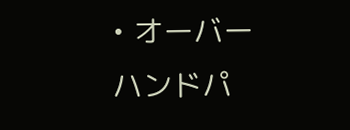• オーバーハンドパ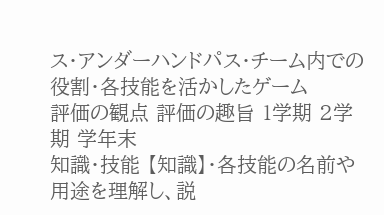ス・アンダーハンドパス・チーム内での役割・各技能を活かしたゲーム
評価の観点 評価の趣旨 1学期 2学期 学年末
知識・技能 【知識】・各技能の名前や用途を理解し、説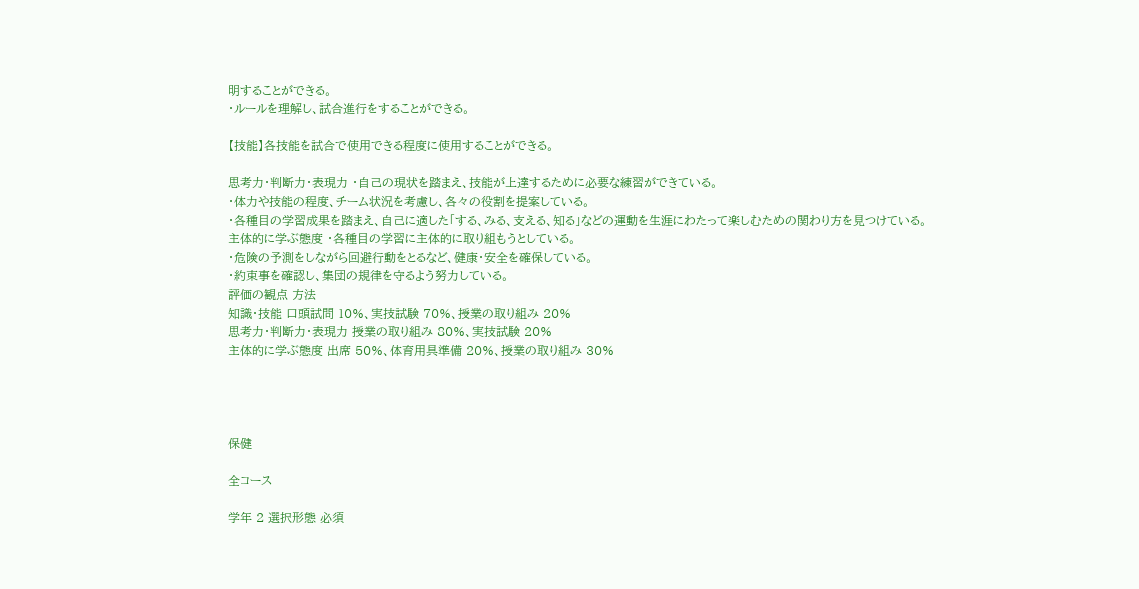明することができる。
・ルールを理解し、試合進行をすることができる。

【技能】各技能を試合で使用できる程度に使用することができる。

思考力・判断力・表現力 ・自己の現状を踏まえ、技能が上達するために必要な練習ができている。
・体力や技能の程度、チーム状況を考慮し、各々の役割を提案している。
・各種目の学習成果を踏まえ、自己に適した「する、みる、支える、知る」などの運動を生涯にわたって楽しむための関わり方を見つけている。
主体的に学ぶ態度 ・各種目の学習に主体的に取り組もうとしている。
・危険の予測をしながら回避行動をとるなど、健康・安全を確保している。
・約束事を確認し、集団の規律を守るよう努力している。
評価の観点 方法
知識・技能 口頭試問 10%、実技試験 70%、授業の取り組み 20%
思考力・判断力・表現力 授業の取り組み 80%、実技試験 20%
主体的に学ぶ態度 出席 50%、体育用具準備 20%、授業の取り組み 30%




保健

全コース

学年 2 選択形態 必須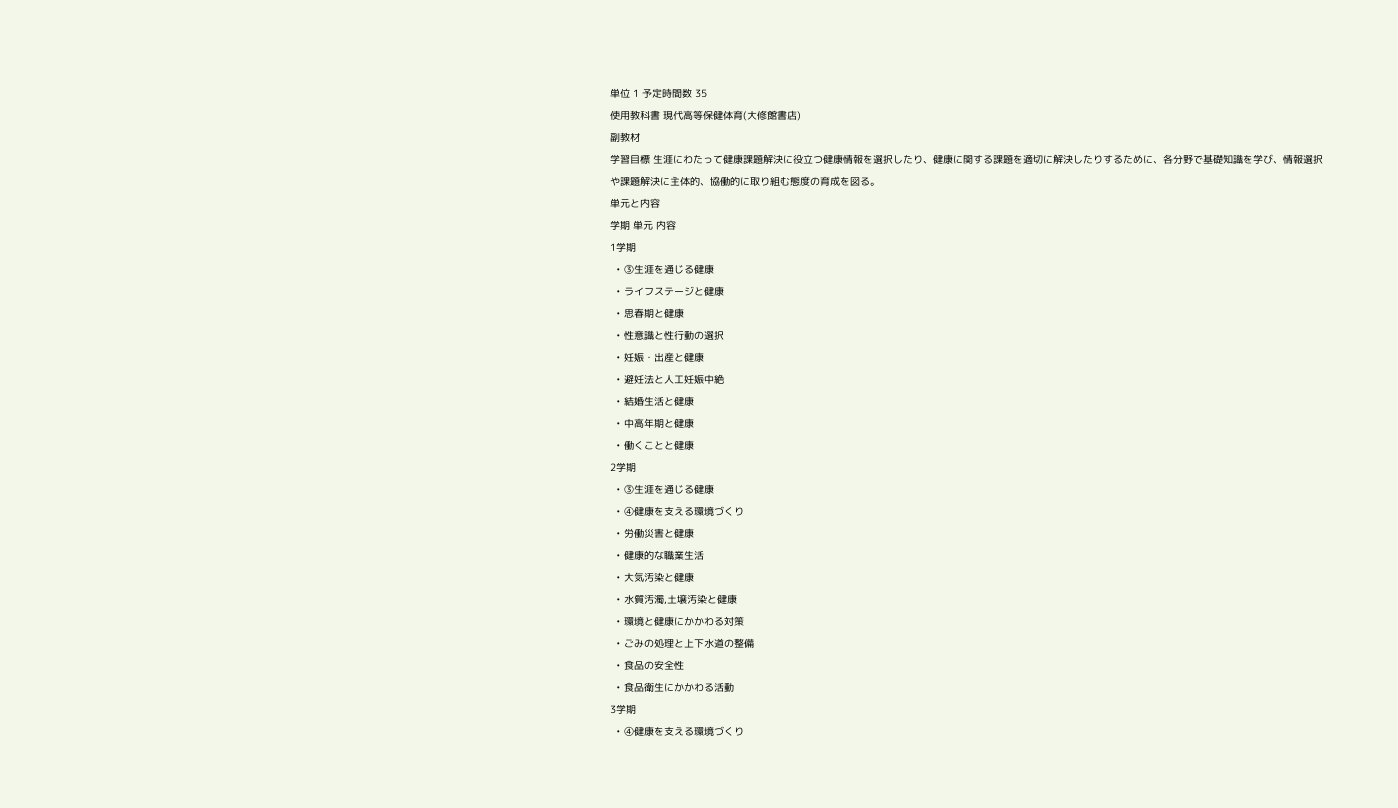単位 1 予定時間数 35
使用教科書 現代高等保健体育(大修館書店)
副教材
学習目標 生涯にわたって健康課題解決に役立つ健康情報を選択したり、健康に関する課題を適切に解決したりするために、各分野で基礎知識を学び、情報選択や課題解決に主体的、協働的に取り組む態度の育成を図る。
単元と内容
学期 単元 内容
1学期
  • ③生涯を通じる健康
  • ライフステージと健康
  • 思春期と健康
  • 性意識と性行動の選択
  • 妊娠・出産と健康
  • 避妊法と人工妊娠中絶
  • 結婚生活と健康
  • 中高年期と健康
  • 働くことと健康
2学期
  • ③生涯を通じる健康
  • ④健康を支える環境づくり
  • 労働災害と健康
  • 健康的な職業生活
  • 大気汚染と健康
  • 水質汚濁,土壌汚染と健康
  • 環境と健康にかかわる対策
  • ごみの処理と上下水道の整備
  • 食品の安全性
  • 食品衛生にかかわる活動
3学期
  • ④健康を支える環境づくり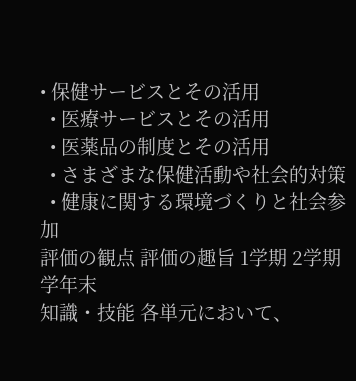• 保健サービスとその活用
  • 医療サービスとその活用
  • 医薬品の制度とその活用
  • さまざまな保健活動や社会的対策
  • 健康に関する環境づくりと社会参加
評価の観点 評価の趣旨 1学期 2学期 学年末
知識・技能 各単元において、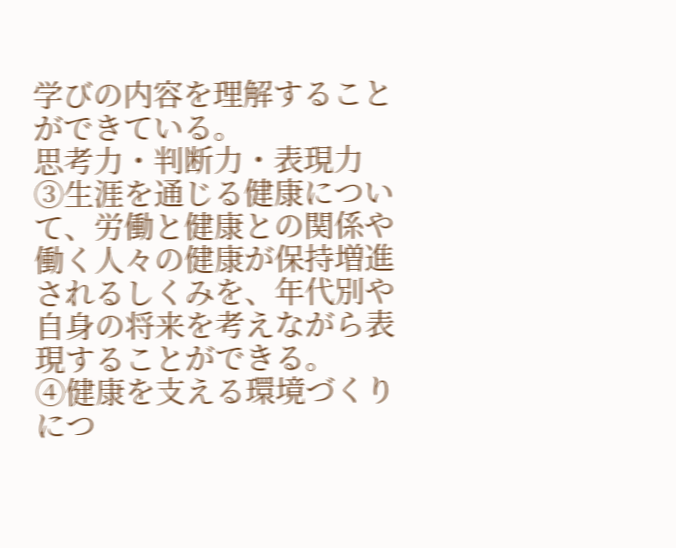学びの内容を理解することができている。
思考力・判断力・表現力 ③生涯を通じる健康について、労働と健康との関係や働く人々の健康が保持増進されるしくみを、年代別や自身の将来を考えながら表現することができる。
④健康を支える環境づくりにつ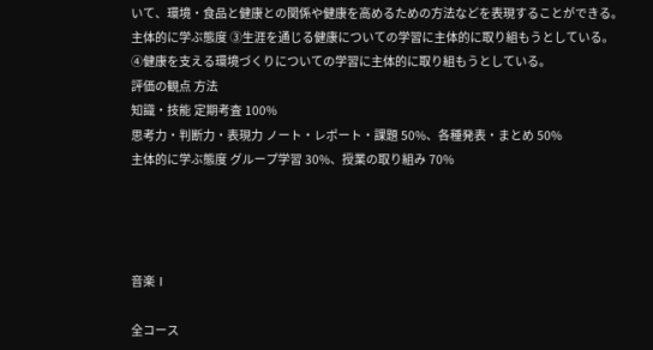いて、環境・食品と健康との関係や健康を高めるための方法などを表現することができる。
主体的に学ぶ態度 ③生涯を通じる健康についての学習に主体的に取り組もうとしている。
④健康を支える環境づくりについての学習に主体的に取り組もうとしている。
評価の観点 方法
知識・技能 定期考査 100%
思考力・判断力・表現力 ノート・レポート・課題 50%、各種発表・まとめ 50%
主体的に学ぶ態度 グループ学習 30%、授業の取り組み 70%




音楽Ⅰ

全コース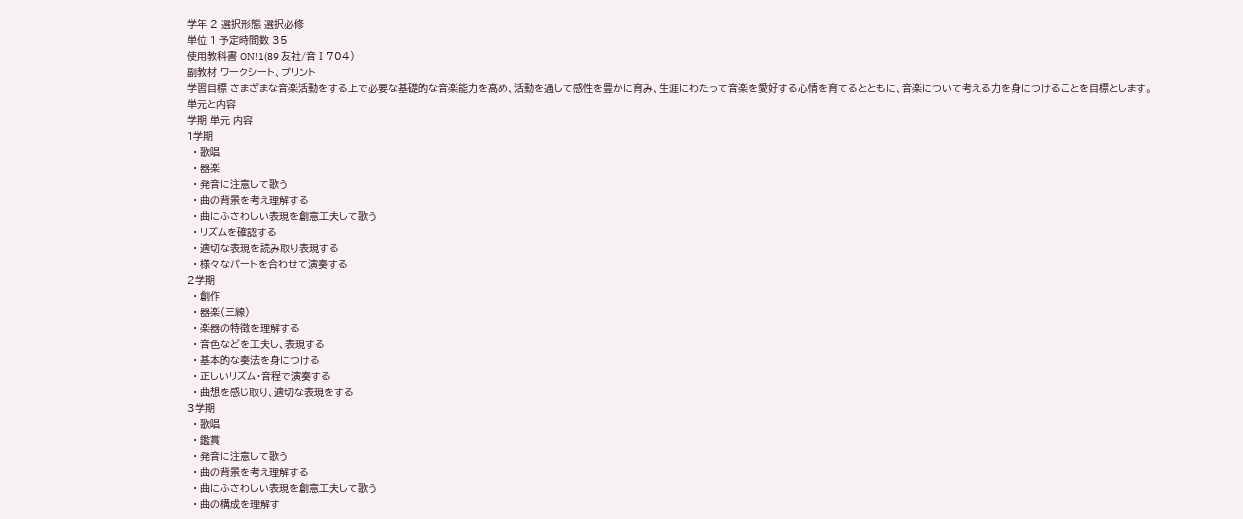学年 2 選択形態 選択必修
単位 1 予定時間数 35
使用教科書 ON!1(89 友社/音Ⅰ704)
副教材 ワークシート、プリント
学習目標 さまざまな音楽活動をする上で必要な基礎的な音楽能力を高め、活動を通して感性を豊かに育み、生涯にわたって音楽を愛好する心情を育てるとともに、音楽について考える力を身につけることを目標とします。
単元と内容
学期 単元 内容
1学期
  • 歌唱
  • 器楽
  • 発音に注意して歌う
  • 曲の背景を考え理解する
  • 曲にふさわしい表現を創意工夫して歌う
  • リズムを確認する
  • 適切な表現を読み取り表現する
  • 様々なパートを合わせて演奏する
2学期
  • 創作
  • 器楽(三線)
  • 楽器の特徴を理解する
  • 音色などを工夫し、表現する
  • 基本的な奏法を身につける
  • 正しいリズム・音程で演奏する
  • 曲想を感じ取り、適切な表現をする
3学期
  • 歌唱
  • 鑑賞
  • 発音に注意して歌う
  • 曲の背景を考え理解する
  • 曲にふさわしい表現を創意工夫して歌う
  • 曲の構成を理解す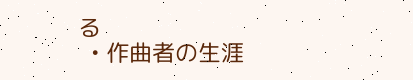る
  • 作曲者の生涯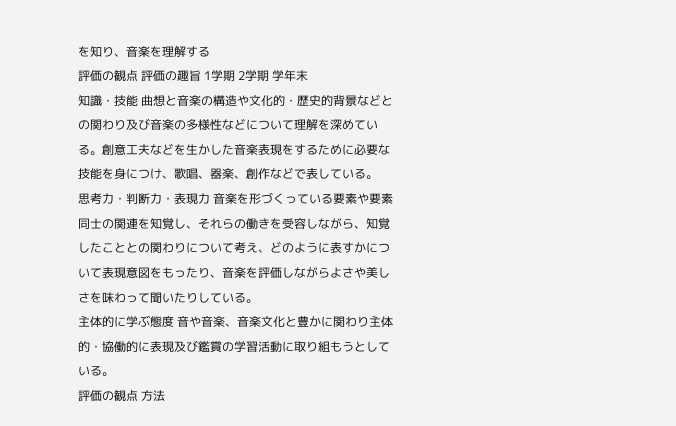を知り、音楽を理解する
評価の観点 評価の趣旨 1学期 2学期 学年末
知識・技能 曲想と音楽の構造や文化的・歴史的背景などとの関わり及び音楽の多様性などについて理解を深めている。創意工夫などを生かした音楽表現をするために必要な技能を身につけ、歌唱、器楽、創作などで表している。
思考力・判断力・表現力 音楽を形づくっている要素や要素同士の関連を知覚し、それらの働きを受容しながら、知覚したこととの関わりについて考え、どのように表すかについて表現意図をもったり、音楽を評価しながらよさや美しさを味わって聞いたりしている。
主体的に学ぶ態度 音や音楽、音楽文化と豊かに関わり主体的・協働的に表現及び鑑賞の学習活動に取り組もうとしている。
評価の観点 方法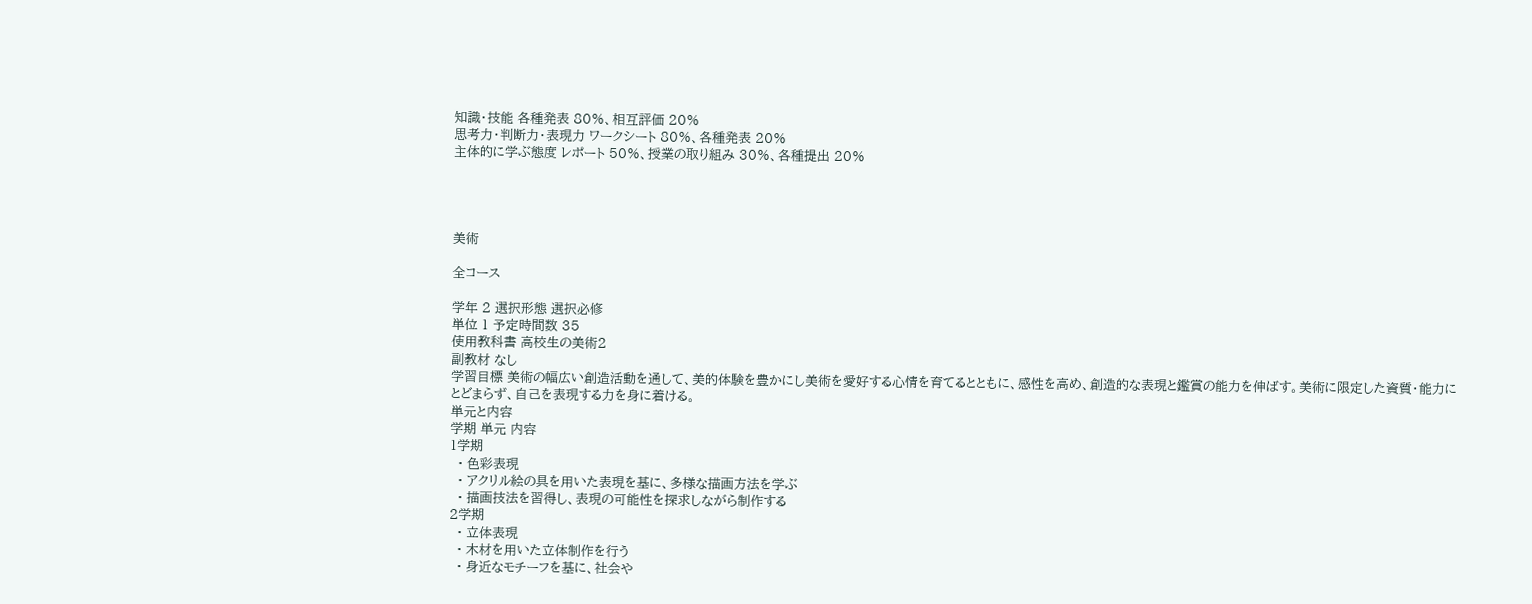知識・技能 各種発表 80%、相互評価 20%
思考力・判断力・表現力 ワークシート 80%、各種発表 20%
主体的に学ぶ態度 レポート 50%、授業の取り組み 30%、各種提出 20%




美術

全コース

学年 2 選択形態 選択必修
単位 1 予定時間数 35
使用教科書 高校生の美術2
副教材 なし
学習目標 美術の幅広い創造活動を通して、美的体験を豊かにし美術を愛好する心情を育てるとともに、感性を高め、創造的な表現と鑑賞の能力を伸ばす。美術に限定した資質・能力にとどまらず、自己を表現する力を身に着ける。
単元と内容
学期 単元 内容
1学期
  • 色彩表現
  • アクリル絵の具を用いた表現を基に、多様な描画方法を学ぶ
  • 描画技法を習得し、表現の可能性を探求しながら制作する
2学期
  • 立体表現
  • 木材を用いた立体制作を行う
  • 身近なモチーフを基に、社会や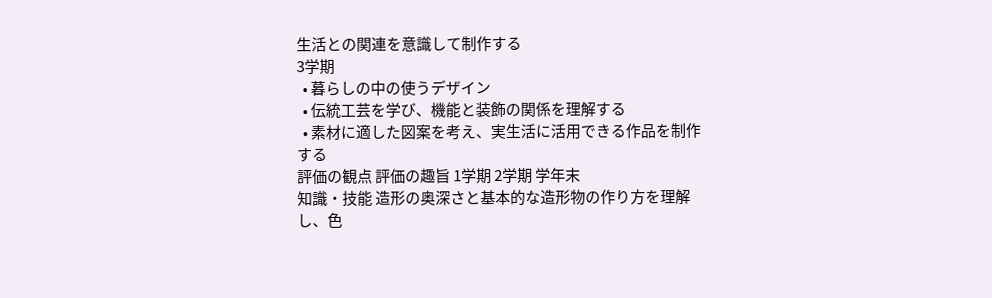生活との関連を意識して制作する
3学期
  • 暮らしの中の使うデザイン
  • 伝統工芸を学び、機能と装飾の関係を理解する
  • 素材に適した図案を考え、実生活に活用できる作品を制作する
評価の観点 評価の趣旨 1学期 2学期 学年末
知識・技能 造形の奥深さと基本的な造形物の作り方を理解し、色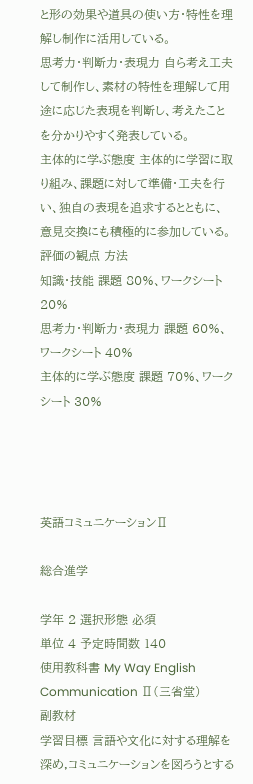と形の効果や道具の使い方・特性を理解し制作に活用している。
思考力・判断力・表現力 自ら考え工夫して制作し、素材の特性を理解して用途に応じた表現を判断し、考えたことを分かりやすく発表している。
主体的に学ぶ態度 主体的に学習に取り組み、課題に対して準備・工夫を行い、独自の表現を追求するとともに、意見交換にも積極的に参加している。
評価の観点 方法
知識・技能 課題 80%、ワークシート 20%
思考力・判断力・表現力 課題 60%、ワークシート 40%
主体的に学ぶ態度 課題 70%、ワークシート 30%




英語コミュニケーションⅡ

総合進学

学年 2 選択形態 必須
単位 4 予定時間数 140
使用教科書 My Way English Communication Ⅱ(三省堂)
副教材
学習目標 言語や文化に対する理解を深め,コミュニケーションを図ろうとする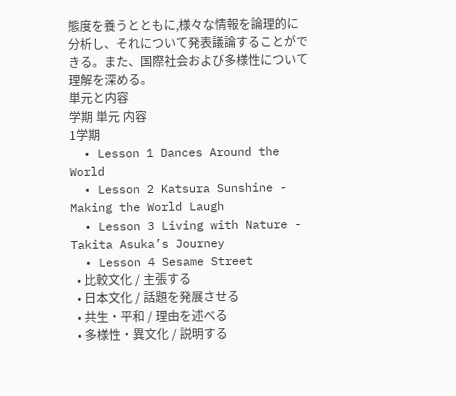態度を養うとともに,様々な情報を論理的に分析し、それについて発表議論することができる。また、国際社会および多様性について理解を深める。
単元と内容
学期 単元 内容
1学期
  • Lesson 1 Dances Around the World
  • Lesson 2 Katsura Sunshine - Making the World Laugh
  • Lesson 3 Living with Nature - Takita Asuka’s Journey
  • Lesson 4 Sesame Street
  • 比較文化 / 主張する
  • 日本文化 / 話題を発展させる
  • 共生・平和 / 理由を述べる
  • 多様性・異文化 / 説明する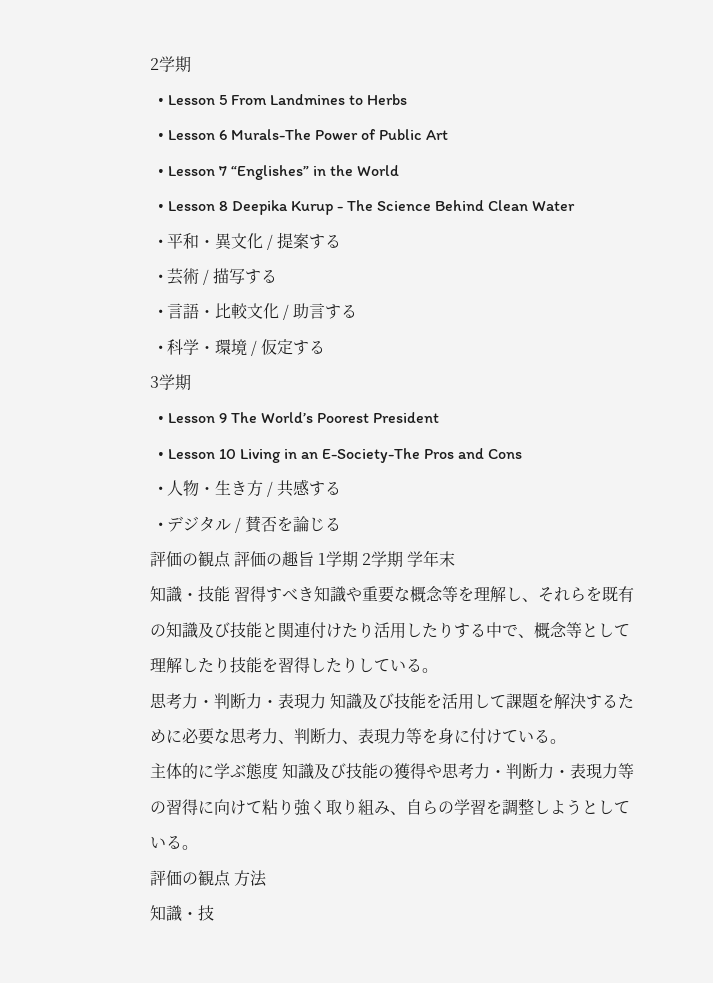2学期
  • Lesson 5 From Landmines to Herbs
  • Lesson 6 Murals-The Power of Public Art
  • Lesson 7 “Englishes” in the World
  • Lesson 8 Deepika Kurup - The Science Behind Clean Water
  • 平和・異文化 / 提案する
  • 芸術 / 描写する
  • 言語・比較文化 / 助言する
  • 科学・環境 / 仮定する
3学期
  • Lesson 9 The World’s Poorest President
  • Lesson 10 Living in an E-Society-The Pros and Cons
  • 人物・生き方 / 共感する
  • デジタル / 賛否を論じる
評価の観点 評価の趣旨 1学期 2学期 学年末
知識・技能 習得すべき知識や重要な概念等を理解し、それらを既有の知識及び技能と関連付けたり活用したりする中で、概念等として理解したり技能を習得したりしている。
思考力・判断力・表現力 知識及び技能を活用して課題を解決するために必要な思考力、判断力、表現力等を身に付けている。
主体的に学ぶ態度 知識及び技能の獲得や思考力・判断力・表現力等の習得に向けて粘り強く取り組み、自らの学習を調整しようとしている。
評価の観点 方法
知識・技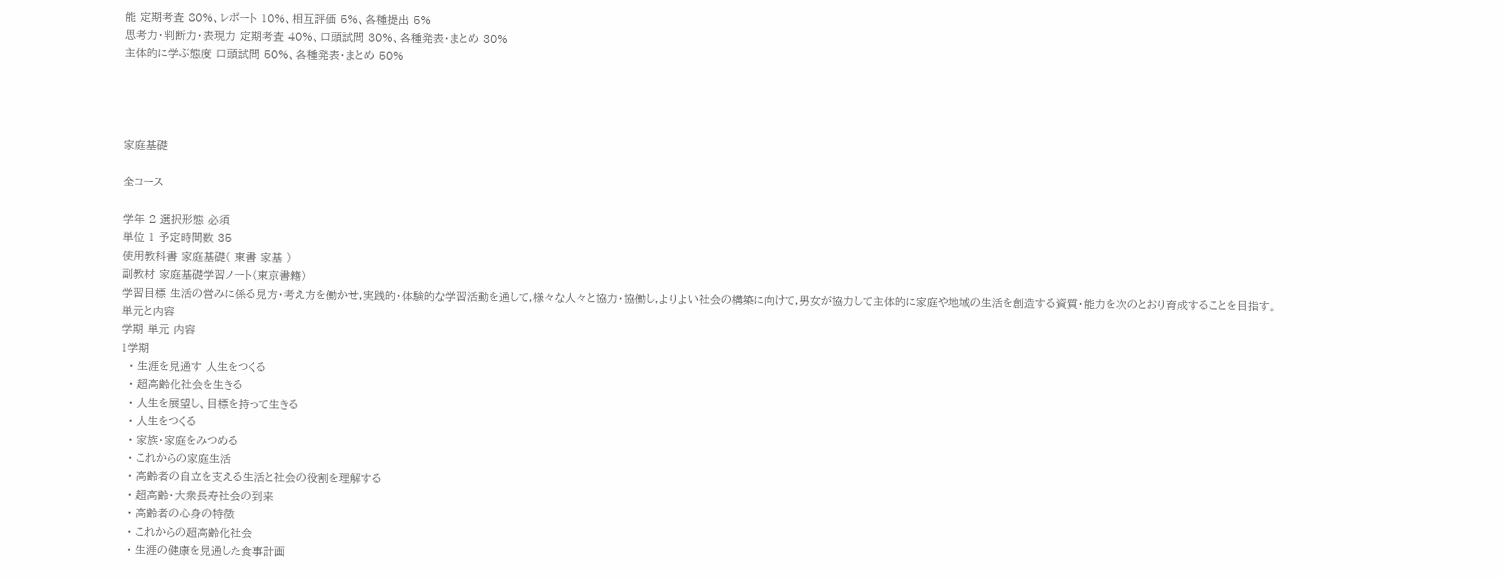能 定期考査 80%、レポート 10%、相互評価 5%、各種提出 5%
思考力・判断力・表現力 定期考査 40%、口頭試問 30%、各種発表・まとめ 30%
主体的に学ぶ態度 口頭試問 50%、各種発表・まとめ 50%




家庭基礎

全コース

学年 2 選択形態 必須
単位 1 予定時間数 35
使用教科書 家庭基礎( 東書 家基 )
副教材 家庭基礎学習ノート(東京書籍)
学習目標 生活の営みに係る見方・考え方を働かせ,実践的・体験的な学習活動を通して,様々な人々と協力・協働し,よりよい社会の構築に向けて,男女が協力して主体的に家庭や地域の生活を創造する資質・能力を次のとおり育成することを目指す。
単元と内容
学期 単元 内容
1学期
  • 生涯を見通す 人生をつくる
  • 超高齢化社会を生きる
  • 人生を展望し、目標を持って生きる
  • 人生をつくる
  • 家族・家庭をみつめる
  • これからの家庭生活
  • 高齢者の自立を支える生活と社会の役割を理解する
  • 超高齢・大衆長寿社会の到来
  • 高齢者の心身の特徴
  • これからの超高齢化社会
  • 生涯の健康を見通した食事計画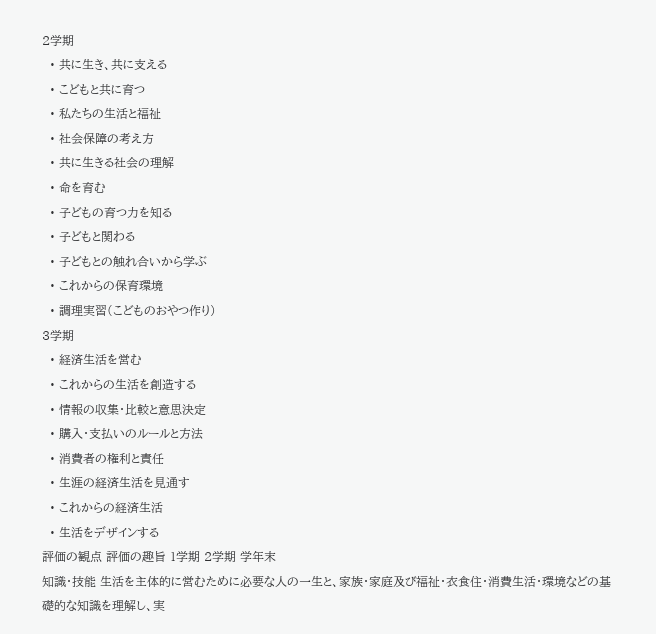2学期
  • 共に生き、共に支える
  • こどもと共に育つ
  • 私たちの生活と福祉
  • 社会保障の考え方
  • 共に生きる社会の理解
  • 命を育む
  • 子どもの育つ力を知る
  • 子どもと関わる
  • 子どもとの触れ合いから学ぶ
  • これからの保育環境
  • 調理実習(こどものおやつ作り)
3学期
  • 経済生活を営む
  • これからの生活を創造する
  • 情報の収集・比較と意思決定
  • 購入・支払いのルールと方法
  • 消費者の権利と責任
  • 生涯の経済生活を見通す
  • これからの経済生活
  • 生活をデザインする
評価の観点 評価の趣旨 1学期 2学期 学年末
知識・技能 生活を主体的に営むために必要な人の一生と、家族・家庭及び福祉・衣食住・消費生活・環境などの基礎的な知識を理解し、実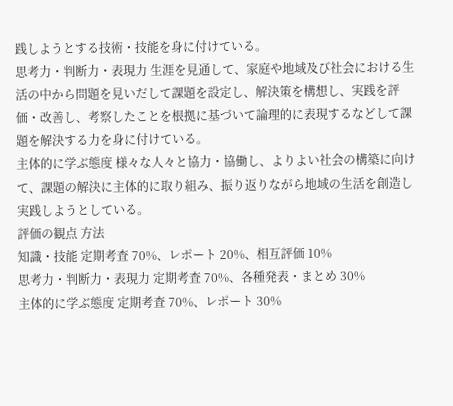践しようとする技術・技能を身に付けている。
思考力・判断力・表現力 生涯を見通して、家庭や地域及び社会における生活の中から問題を見いだして課題を設定し、解決策を構想し、実践を評価・改善し、考察したことを根拠に基づいて論理的に表現するなどして課題を解決する力を身に付けている。
主体的に学ぶ態度 様々な人々と協力・協働し、よりよい社会の構築に向けて、課題の解決に主体的に取り組み、振り返りながら地域の生活を創造し実践しようとしている。
評価の観点 方法
知識・技能 定期考査 70%、レポート 20%、相互評価 10%
思考力・判断力・表現力 定期考査 70%、各種発表・まとめ 30%
主体的に学ぶ態度 定期考査 70%、レポート 30%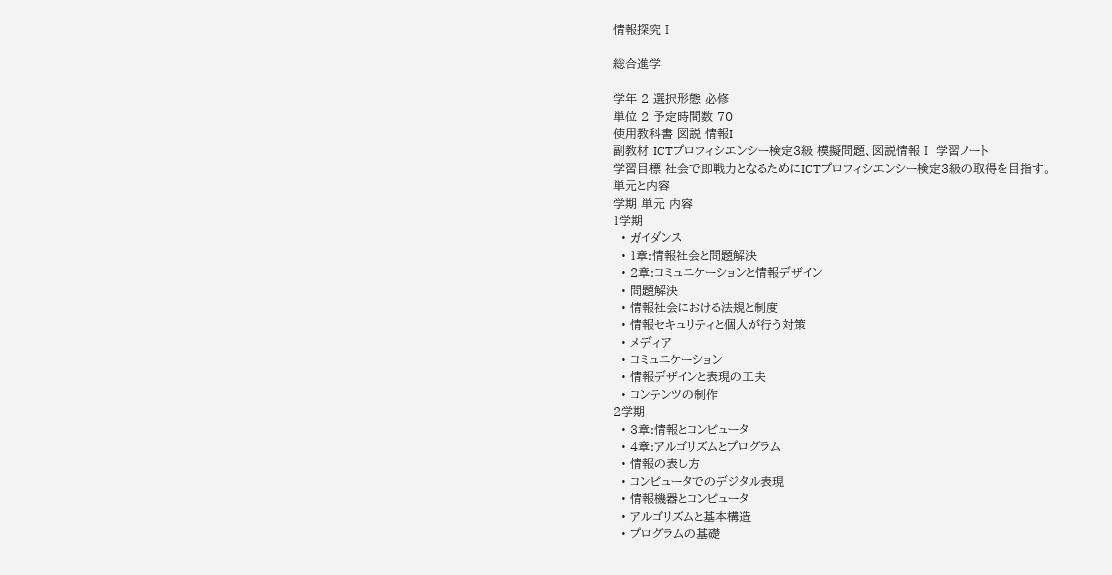情報探究Ⅰ

総合進学

学年 2 選択形態 必修
単位 2 予定時間数 70
使用教科書 図説 情報I
副教材 ICTプロフィシエンシー検定3級 模擬問題、図説情報Ⅰ 学習ノート
学習目標 社会で即戦力となるためにICTプロフィシエンシー検定3級の取得を目指す。
単元と内容
学期 単元 内容
1学期
  • ガイダンス
  • 1章:情報社会と問題解決
  • 2章:コミュニケーションと情報デザイン
  • 問題解決
  • 情報社会における法規と制度
  • 情報セキュリティと個人が行う対策
  • メディア
  • コミュニケーション
  • 情報デザインと表現の工夫
  • コンテンツの制作
2学期
  • 3章:情報とコンピュータ
  • 4章:アルゴリズムとプログラム
  • 情報の表し方
  • コンピュータでのデジタル表現
  • 情報機器とコンピュータ
  • アルゴリズムと基本構造
  • プログラムの基礎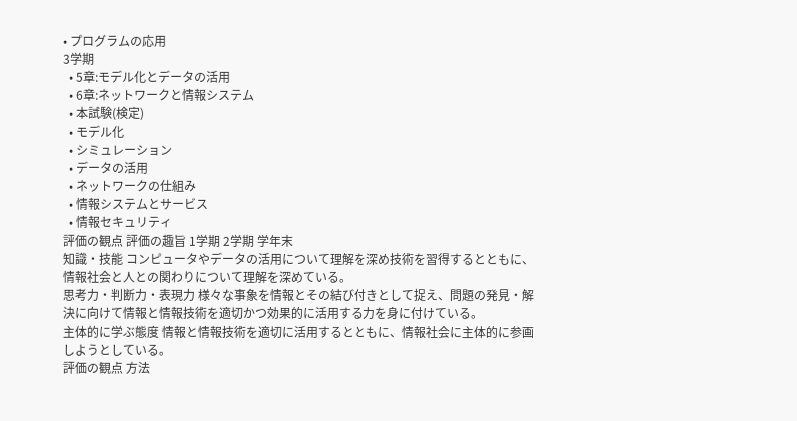• プログラムの応用
3学期
  • 5章:モデル化とデータの活用
  • 6章:ネットワークと情報システム
  • 本試験(検定)
  • モデル化
  • シミュレーション
  • データの活用
  • ネットワークの仕組み
  • 情報システムとサービス
  • 情報セキュリティ
評価の観点 評価の趣旨 1学期 2学期 学年末
知識・技能 コンピュータやデータの活用について理解を深め技術を習得するとともに、情報社会と人との関わりについて理解を深めている。
思考力・判断力・表現力 様々な事象を情報とその結び付きとして捉え、問題の発見・解決に向けて情報と情報技術を適切かつ効果的に活用する力を身に付けている。
主体的に学ぶ態度 情報と情報技術を適切に活用するとともに、情報社会に主体的に参画しようとしている。
評価の観点 方法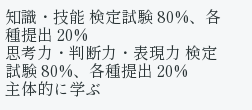知識・技能 検定試験 80%、各種提出 20%
思考力・判断力・表現力 検定試験 80%、各種提出 20%
主体的に学ぶ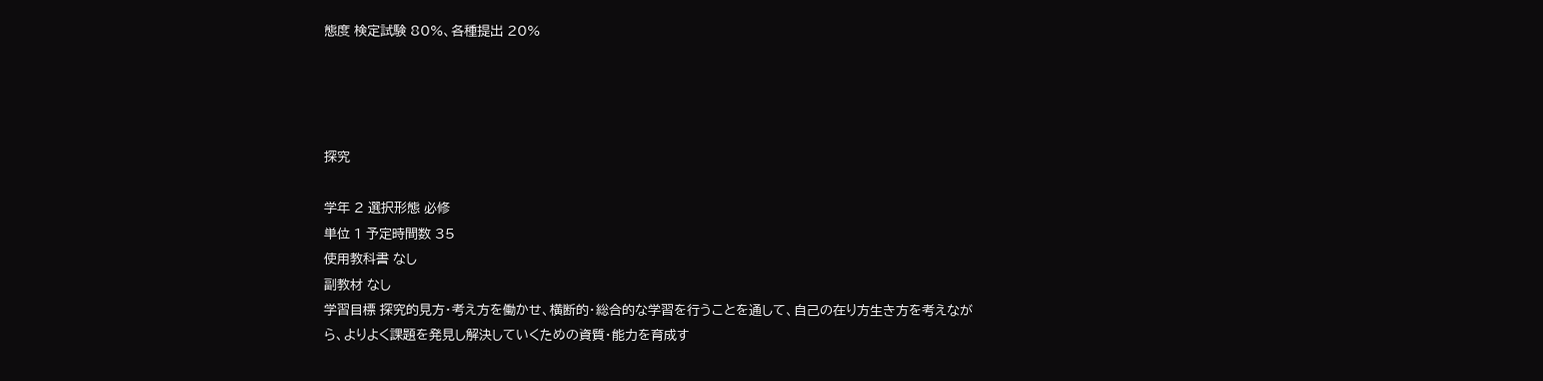態度 検定試験 80%、各種提出 20%




探究

学年 2 選択形態 必修
単位 1 予定時間数 35
使用教科書 なし
副教材 なし
学習目標 探究的見方・考え方を働かせ、横断的・総合的な学習を行うことを通して、自己の在り方生き方を考えながら、よりよく課題を発見し解決していくための資質・能力を育成す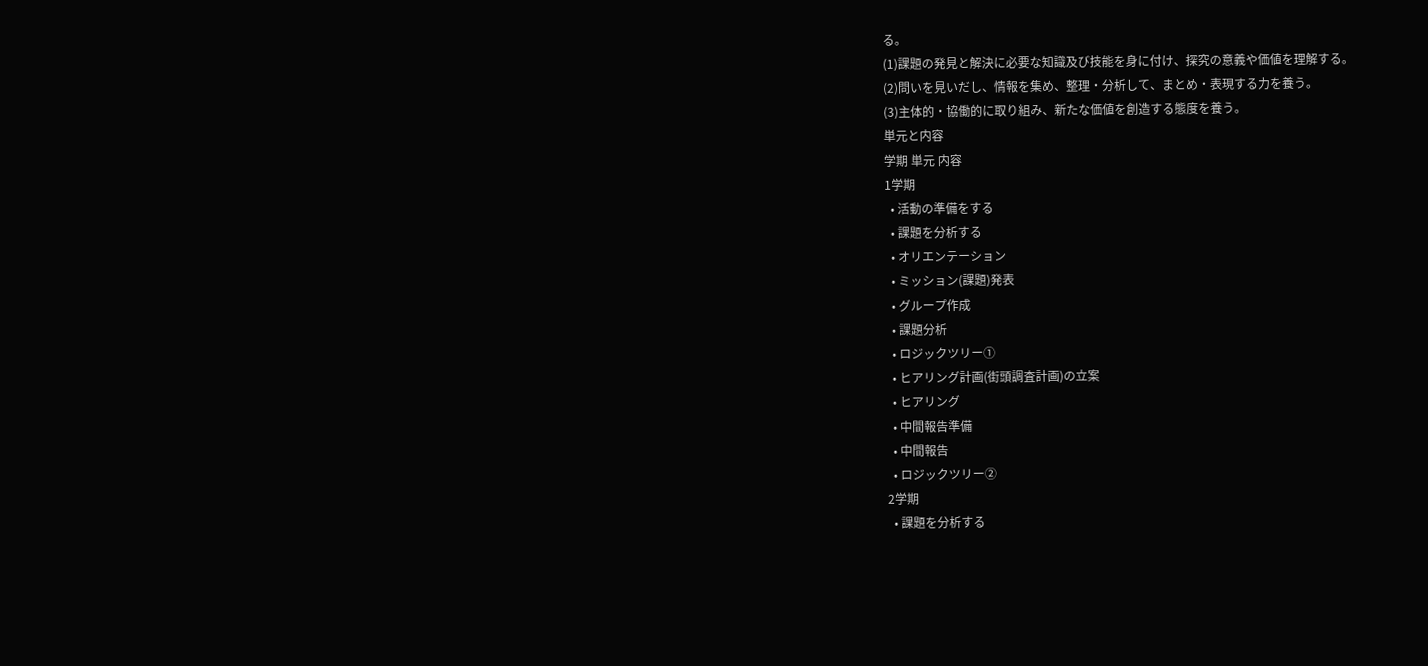る。
(1)課題の発見と解決に必要な知識及び技能を身に付け、探究の意義や価値を理解する。
(2)問いを見いだし、情報を集め、整理・分析して、まとめ・表現する力を養う。
(3)主体的・協働的に取り組み、新たな価値を創造する態度を養う。
単元と内容
学期 単元 内容
1学期
  • 活動の準備をする
  • 課題を分析する
  • オリエンテーション
  • ミッション(課題)発表
  • グループ作成
  • 課題分析
  • ロジックツリー①
  • ヒアリング計画(街頭調査計画)の立案
  • ヒアリング
  • 中間報告準備
  • 中間報告
  • ロジックツリー②
2学期
  • 課題を分析する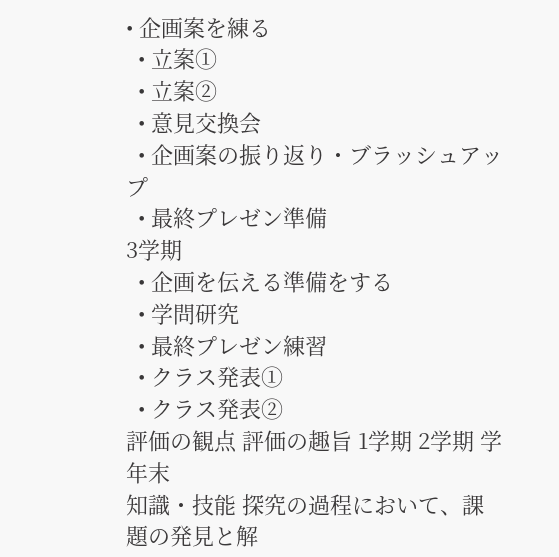• 企画案を練る
  • 立案①
  • 立案②
  • 意見交換会
  • 企画案の振り返り・ブラッシュアップ
  • 最終プレゼン準備
3学期
  • 企画を伝える準備をする
  • 学問研究
  • 最終プレゼン練習
  • クラス発表①
  • クラス発表②
評価の観点 評価の趣旨 1学期 2学期 学年末
知識・技能 探究の過程において、課題の発見と解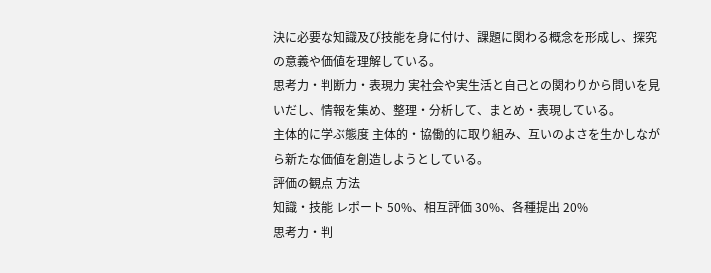決に必要な知識及び技能を身に付け、課題に関わる概念を形成し、探究の意義や価値を理解している。
思考力・判断力・表現力 実社会や実生活と自己との関わりから問いを見いだし、情報を集め、整理・分析して、まとめ・表現している。
主体的に学ぶ態度 主体的・協働的に取り組み、互いのよさを生かしながら新たな価値を創造しようとしている。
評価の観点 方法
知識・技能 レポート 50%、相互評価 30%、各種提出 20%
思考力・判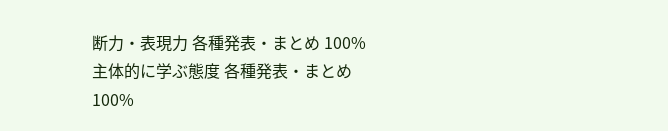断力・表現力 各種発表・まとめ 100%
主体的に学ぶ態度 各種発表・まとめ 100%